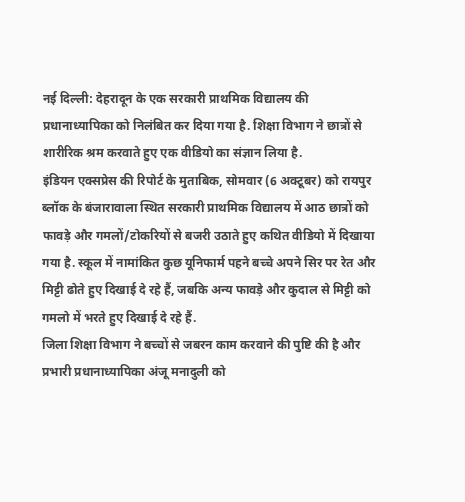नई दिल्ली: देहरादून के एक सरकारी प्राथमिक विद्यालय की प्रधानाध्यापिका को निलंबित कर दिया गया है. शिक्षा विभाग ने छात्रों से शारीरिक श्रम करवाते हुए एक वीडियो का संज्ञान लिया है.
इंडियन एक्सप्रेस की रिपोर्ट के मुताबिक, सोमवार (6 अक्टूबर) को रायपुर ब्लॉक के बंजारावाला स्थित सरकारी प्राथमिक विद्यालय में आठ छात्रों को फावड़े और गमलों/टोकरियों से बजरी उठाते हुए कथित वीडियो में दिखाया गया है. स्कूल में नामांकित कुछ यूनिफार्म पहने बच्चे अपने सिर पर रेत और मिट्टी ढोते हुए दिखाई दे रहे हैं, जबकि अन्य फावड़े और कुदाल से मिट्टी को गमलो में भरते हुए दिखाई दे रहे हैं.
जिला शिक्षा विभाग ने बच्चों से जबरन काम करवाने की पुष्टि की है और प्रभारी प्रधानाध्यापिका अंजू मनादुली को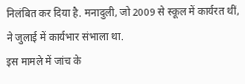निलंबित कर दिया है. मनादुली, जो 2009 से स्कूल में कार्यरत थीं, ने जुलाई में कार्यभार संभाला था.
इस मामले में जांच के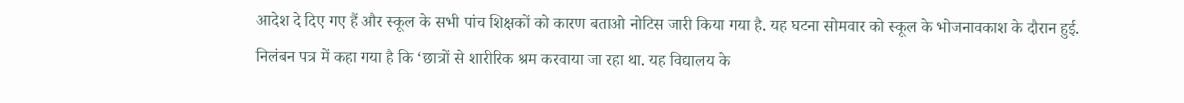आदेश दे दिए गए हैं और स्कूल के सभी पांच शिक्षकों को कारण बताओ नोटिस जारी किया गया है. यह घटना सोमवार को स्कूल के भोजनावकाश के दौरान हुई.
निलंबन पत्र में कहा गया है कि ‘छात्रों से शारीरिक श्रम करवाया जा रहा था. यह विद्यालय के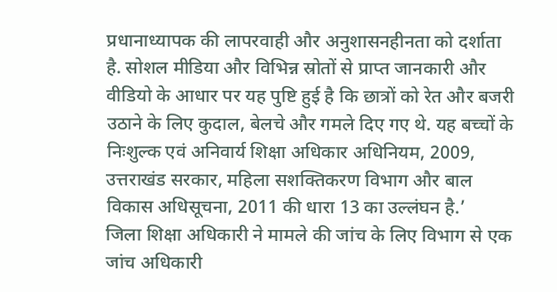प्रधानाध्यापक की लापरवाही और अनुशासनहीनता को दर्शाता है. सोशल मीडिया और विभिन्न स्रोतों से प्राप्त जानकारी और वीडियो के आधार पर यह पुष्टि हुई है कि छात्रों को रेत और बजरी उठाने के लिए कुदाल, बेलचे और गमले दिए गए थे. यह बच्चों के निःशुल्क एवं अनिवार्य शिक्षा अधिकार अधिनियम, 2009, उत्तराखंड सरकार, महिला सशक्तिकरण विभाग और बाल विकास अधिसूचना, 2011 की धारा 13 का उल्लंघन है.’
जिला शिक्षा अधिकारी ने मामले की जांच के लिए विभाग से एक जांच अधिकारी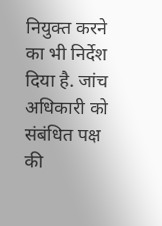नियुक्त करने का भी निर्देश दिया है. जांच अधिकारी को संबंधित पक्ष की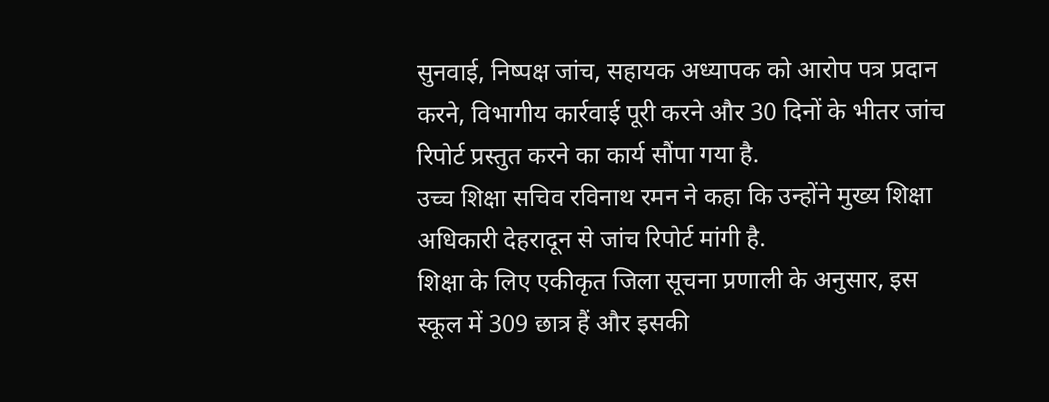सुनवाई, निष्पक्ष जांच, सहायक अध्यापक को आरोप पत्र प्रदान करने, विभागीय कार्रवाई पूरी करने और 30 दिनों के भीतर जांच रिपोर्ट प्रस्तुत करने का कार्य सौंपा गया है.
उच्च शिक्षा सचिव रविनाथ रमन ने कहा कि उन्होंने मुख्य शिक्षा अधिकारी देहरादून से जांच रिपोर्ट मांगी है.
शिक्षा के लिए एकीकृत जिला सूचना प्रणाली के अनुसार, इस स्कूल में 309 छात्र हैं और इसकी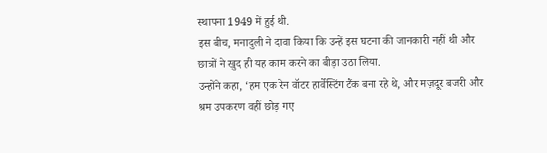स्थापना 1949 में हुई थी.
इस बीच, मनादुली ने दावा किया कि उन्हें इस घटना की जानकारी नहीं थी और छात्रों ने खुद ही यह काम करने का बीड़ा उठा लिया.
उन्होंने कहा, ‘हम एक रेन वॉटर हार्वेस्टिंग टैंक बना रहे थे, और मज़दूर बजरी और श्रम उपकरण वहीं छोड़ गए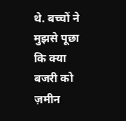थे. बच्चों ने मुझसे पूछा कि क्या बजरी को ज़मीन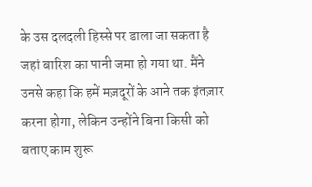के उस दलदली हिस्से पर डाला जा सकता है जहां बारिश का पानी जमा हो गया था. मैंने उनसे कहा कि हमें मज़दूरों के आने तक इंतज़ार करना होगा, लेकिन उन्होंने बिना किसी को बताए काम शुरू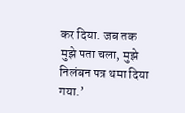कर दिया. जब तक मुझे पता चला, मुझे निलंबन पत्र थमा दिया गया.’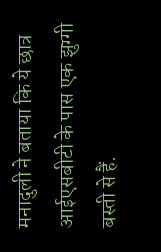मनादुली ने बताया कि ये छात्र आईएसबीटी के पास एक झुग्गी बस्ती से हैं.